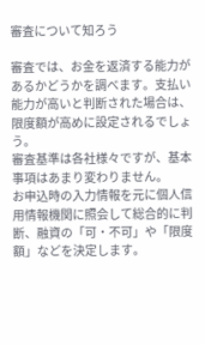審査について知ろう

審査では、お金を返済する能力があるかどうかを調べます。支払い能力が高いと判断された場合は、限度額が高めに設定されるでしょう。
審査基準は各社様々ですが、基本事項はあまり変わりません。
お申込時の入力情報を元に個人信用情報機関に照会して総合的に判断、融資の「可・不可」や「限度額」などを決定します。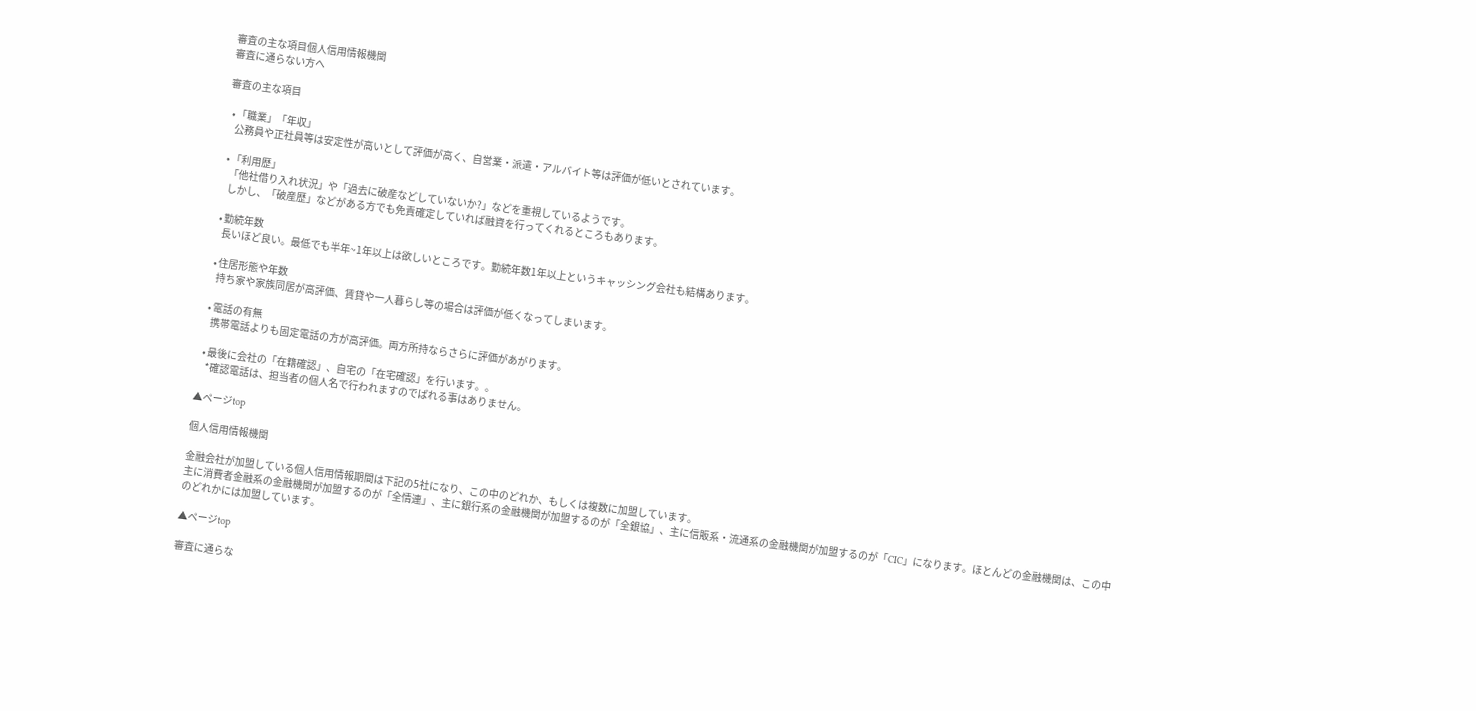審査の主な項目個人信用情報機関
審査に通らない方へ

審査の主な項目

  • 「職業」「年収」
    公務員や正社員等は安定性が高いとして評価が高く、自営業・派遣・アルバイト等は評価が低いとされています。

  • 「利用歴」
    「他社借り入れ状況」や「過去に破産などしていないか?」などを重視しているようです。
    しかし、「破産歴」などがある方でも免責確定していれば融資を行ってくれるところもあります。

  • 勤続年数
    長いほど良い。最低でも半年~1年以上は欲しいところです。勤続年数1年以上というキャッシング会社も結構あります。

  • 住居形態や年数
    持ち家や家族同居が高評価、賃貸や一人暮らし等の場合は評価が低くなってしまいます。

  • 電話の有無
    携帯電話よりも固定電話の方が高評価。両方所持ならさらに評価があがります。

  • 最後に会社の「在籍確認」、自宅の「在宅確認」を行います。。
    *確認電話は、担当者の個人名で行われますのでばれる事はありません。

▲ページtop

個人信用情報機関

金融会社が加盟している個人信用情報期間は下記の5社になり、この中のどれか、もしくは複数に加盟しています。
主に消費者金融系の金融機関が加盟するのが「全情連」、主に銀行系の金融機関が加盟するのが「全銀協」、主に信販系・流通系の金融機関が加盟するのが「CIC」になります。ほとんどの金融機関は、この中のどれかには加盟しています。

▲ページtop

審査に通らな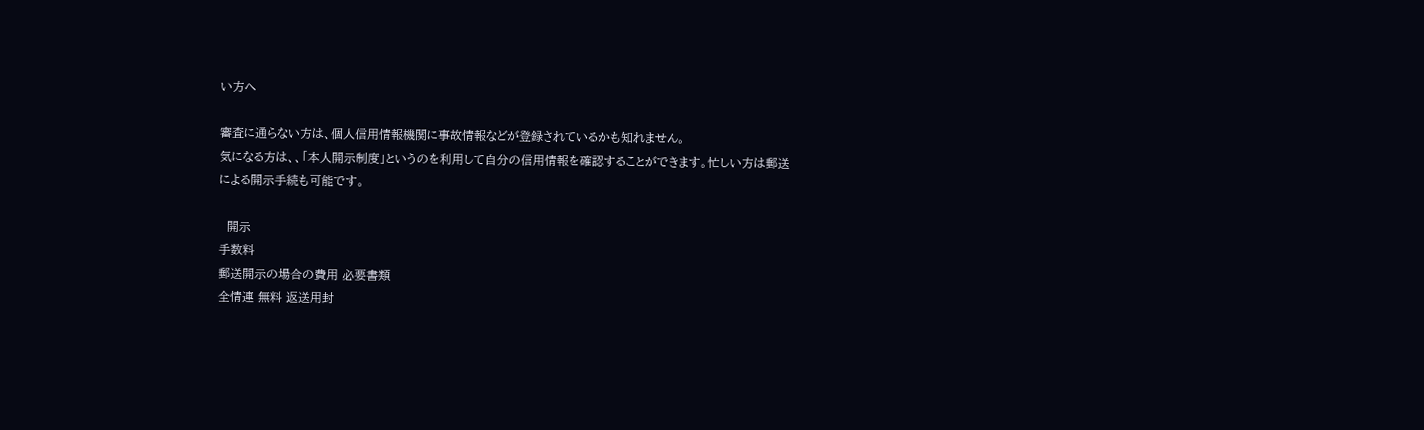い方へ

審査に通らない方は、個人信用情報機関に事故情報などが登録されているかも知れません。
気になる方は、、「本人開示制度」というのを利用して自分の信用情報を確認することができます。忙しい方は郵送による開示手続も可能です。

  開示
手数料
郵送開示の場合の費用 必要書類
全情連 無料 返送用封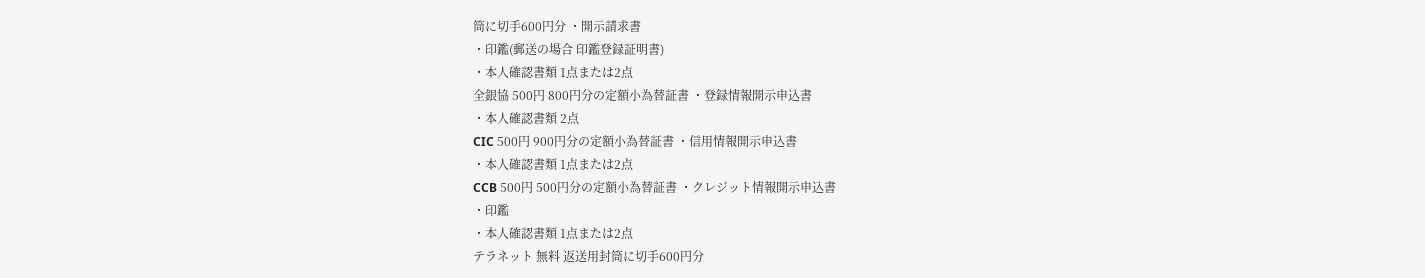筒に切手600円分 ・開示請求書
・印鑑(郵送の場合 印鑑登録証明書)
・本人確認書類 1点または2点
全銀協 500円 800円分の定額小為替証書 ・登録情報開示申込書
・本人確認書類 2点
CIC 500円 900円分の定額小為替証書 ・信用情報開示申込書
・本人確認書類 1点または2点
CCB 500円 500円分の定額小為替証書 ・クレジット情報開示申込書
・印鑑
・本人確認書類 1点または2点
テラネット 無料 返送用封筒に切手600円分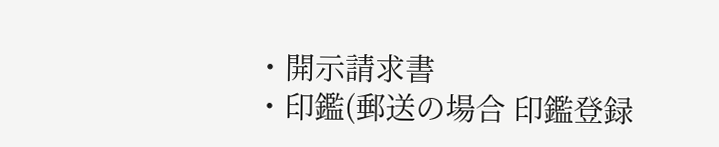・開示請求書
・印鑑(郵送の場合 印鑑登録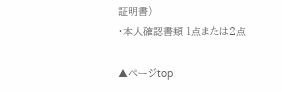証明書)
・本人確認書類 1点または2点

▲ページtop